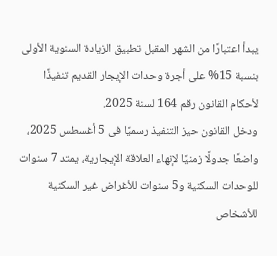يبدأ اعتبارًا من الشهر المقبل تطبيق الزيادة السنوية الأولى بنسبة 15% على أجرة وحدات الإيجار القديم تنفيذًا لأحكام القانون رقم 164 لسنة 2025.
ودخل القانون حيز التنفيذ رسميًا فى 5 أغسطس 2025، واضعًا جدولًا زمنيًا لإنهاء العلاقة الإيجارية، يمتد 7 سنوات للوحدات السكنية و5 سنوات للأغراض غير السكنية للأشخاص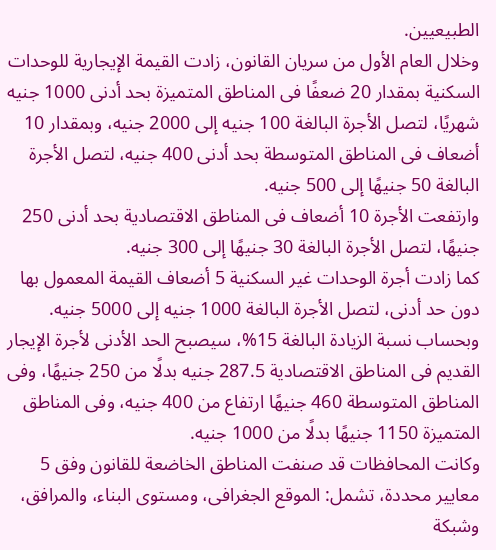الطبيعيين.
وخلال العام الأول من سريان القانون، زادت القيمة الإيجارية للوحدات السكنية بمقدار 20 ضعفًا فى المناطق المتميزة بحد أدنى 1000 جنيه شهريًا، لتصل الأجرة البالغة 100 جنيه إلى 2000 جنيه، وبمقدار 10 أضعاف فى المناطق المتوسطة بحد أدنى 400 جنيه، لتصل الأجرة البالغة 50 جنيهًا إلى 500 جنيه.
وارتفعت الأجرة 10 أضعاف فى المناطق الاقتصادية بحد أدنى 250 جنيهًا، لتصل الأجرة البالغة 30 جنيهًا إلى 300 جنيه.
كما زادت أجرة الوحدات غير السكنية 5 أضعاف القيمة المعمول بها دون حد أدنى، لتصل الأجرة البالغة 1000 جنيه إلى 5000 جنيه.
وبحساب نسبة الزيادة البالغة 15%، سيصبح الحد الأدنى لأجرة الإيجار القديم فى المناطق الاقتصادية 287.5 جنيه بدلًا من 250 جنيهًا، وفى المناطق المتوسطة 460 جنيهًا ارتفاع من 400 جنيه، وفى المناطق المتميزة 1150 جنيهًا بدلًا من 1000 جنيه.
وكانت المحافظات قد صنفت المناطق الخاضعة للقانون وفق 5 معايير محددة، تشمل: الموقع الجغرافى، ومستوى البناء، والمرافق، وشبكة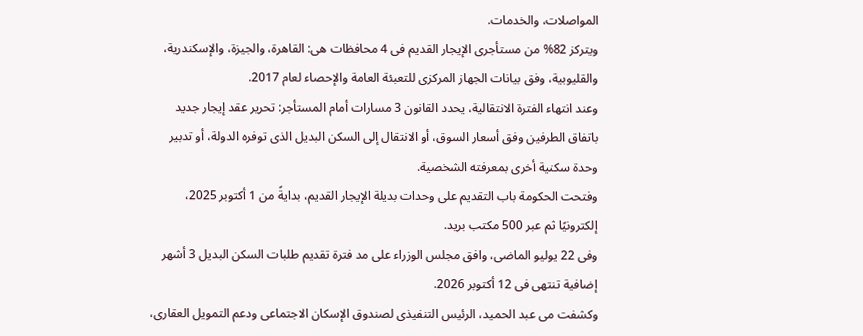المواصلات، والخدمات.
ويتركز 82% من مستأجرى الإيجار القديم فى 4 محافظات هى: القاهرة، والجيزة، والإسكندرية، والقليوبية، وفق بيانات الجهاز المركزى للتعبئة العامة والإحصاء لعام 2017.
وعند انتهاء الفترة الانتقالية، يحدد القانون 3 مسارات أمام المستأجر: تحرير عقد إيجار جديد باتفاق الطرفين وفق أسعار السوق، أو الانتقال إلى السكن البديل الذى توفره الدولة، أو تدبير وحدة سكنية أخرى بمعرفته الشخصية.
وفتحت الحكومة باب التقديم على وحدات بديلة الإيجار القديم، بدايةً من 1 أكتوبر 2025، إلكترونيًا ثم عبر 500 مكتب بريد.
وفى 22 يوليو الماضى، وافق مجلس الوزراء على مد فترة تقديم طلبات السكن البديل 3 أشهر إضافية تنتهى فى 12 أكتوبر 2026.
وكشفت مى عبد الحميد، الرئيس التنفيذى لصندوق الإسكان الاجتماعى ودعم التمويل العقارى،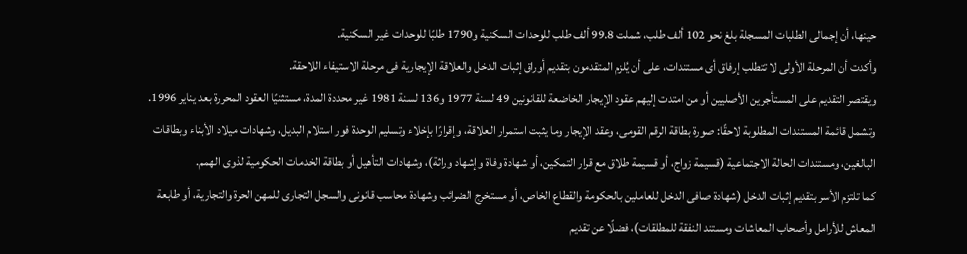حينها، أن إجمالى الطلبات المسجلة بلغ نحو 102 ألف طلب، شملت 99.8 ألف طلب للوحدات السكنية و1790 طلبًا للوحدات غير السكنية.
وأكدت أن المرحلة الأولى لا تتطلب إرفاق أى مستندات، على أن يُلزم المتقدمون بتقديم أوراق إثبات الدخل والعلاقة الإيجارية فى مرحلة الاستيفاء اللاحقة.
ويقتصر التقديم على المستأجرين الأصليين أو من امتدت إليهم عقود الإيجار الخاضعة للقانونين 49 لسنة 1977 و136 لسنة 1981 غير محددة المدة، مستثنيًا العقود المحررة بعد يناير 1996.
وتشمل قائمة المستندات المطلوبة لاحقًا: صورة بطاقة الرقم القومى، وعقد الإيجار وما يثبت استمرار العلاقة، وإقرارًا بإخلاء وتسليم الوحدة فور استلام البديل، وشهادات ميلاد الأبناء وبطاقات البالغين، ومستندات الحالة الاجتماعية (قسيمة زواج، أو قسيمة طلاق مع قرار التمكين، أو شهادة وفاة وإشهاد وراثة)، وشهادات التأهيل أو بطاقة الخدمات الحكومية لذوى الهمم.
كما تلتزم الأسر بتقديم إثبات الدخل (شهادة صافى الدخل للعاملين بالحكومة والقطاع الخاص، أو مستخرج الضرائب وشهادة محاسب قانونى والسجل التجارى للمهن الحرة والتجارية، أو طابعة المعاش للأرامل وأصحاب المعاشات ومستند النفقة للمطلقات)، فضلًا عن تقديم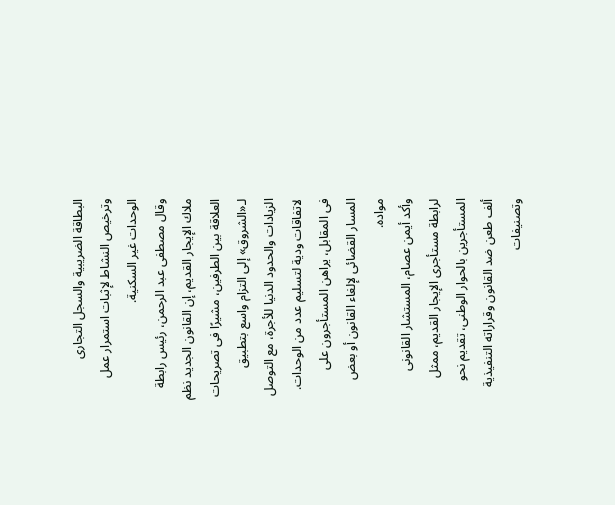البطاقة الضريبية والسجل التجارى وترخيص النشاط لإثبات استمرار عمل الوحدات غير السكنية.
وقال مصطفى عبد الرحمن، رئيس رابطة ملاك الإيجار القديم، إن القانون الجديد نظم العلاقة بين الطرفين، مشيرًا فى تصريحات لـ«الشروق» إلى التزام واسع بتطبيق الزيادات والحدود الدنيا للأجرة، مع التوصل لاتفاقات ودية لتسليم عدد من الوحدات.
فى المقابل، يراهن المستأجرون على المسار القضائى لإلغاء القانون أو بعض مواده.
وأكد أيمن عصام، المستشار القانونى لرابطة مستأجرى الإيجار القديم، ممثل المستأجرين بالحوار الوطنى، تقديم نحو ألف طعن ضد القانون وقراراته التنفيذية وتصنيفات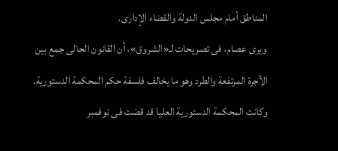المناطق أمام مجلس الدولة والقضاء الإدارى.
ويرى عصام، فى تصريحات لـ«الشروق»، أن القانون الحالى جمع بين الأجرة المرتفعة والطرد وهو ما يخالف فلسفة حكم المحكمة الدستورية.
وكانت المحكمة الدستورية العليا قد قضت فى نوفمبر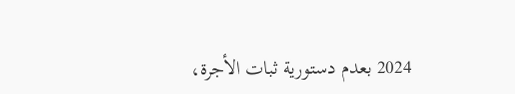2024 بعدم دستورية ثبات الأجرة،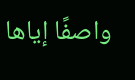واصفًا إياها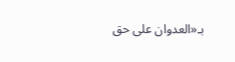بـ«العدوان على حق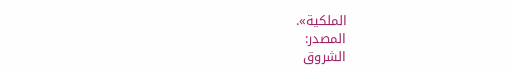الملكية».
المصدر:
الشروق